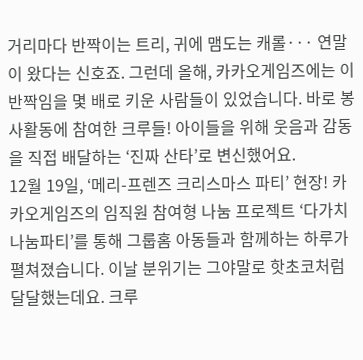거리마다 반짝이는 트리, 귀에 맴도는 캐롤··· 연말이 왔다는 신호죠. 그런데 올해, 카카오게임즈에는 이 반짝임을 몇 배로 키운 사람들이 있었습니다. 바로 봉사활동에 참여한 크루들! 아이들을 위해 웃음과 감동을 직접 배달하는 ‘진짜 산타’로 변신했어요.
12월 19일, ‘메리-프렌즈 크리스마스 파티’ 현장! 카카오게임즈의 임직원 참여형 나눔 프로젝트 ‘다가치 나눔파티’를 통해 그룹홈 아동들과 함께하는 하루가 펼쳐졌습니다. 이날 분위기는 그야말로 핫초코처럼 달달했는데요. 크루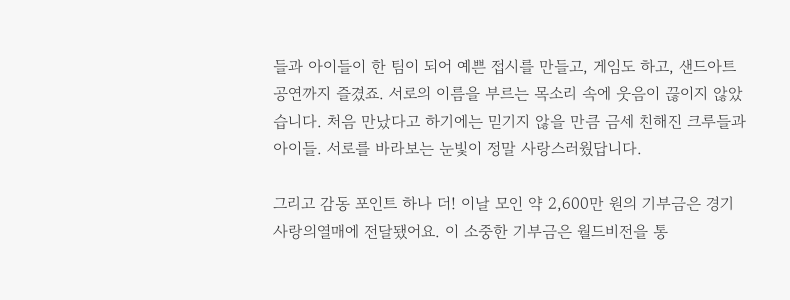들과 아이들이 한 팀이 되어 예쁜 접시를 만들고, 게임도 하고, 샌드아트 공연까지 즐겼죠. 서로의 이름을 부르는 목소리 속에 웃음이 끊이지 않았습니다. 처음 만났다고 하기에는 믿기지 않을 만큼 금세 친해진 크루들과 아이들. 서로를 바라보는 눈빛이 정말 사랑스러웠답니다.

그리고 감동 포인트 하나 더! 이날 모인 약 2,600만 원의 기부금은 경기 사랑의열매에 전달됐어요. 이 소중한 기부금은 월드비전을 통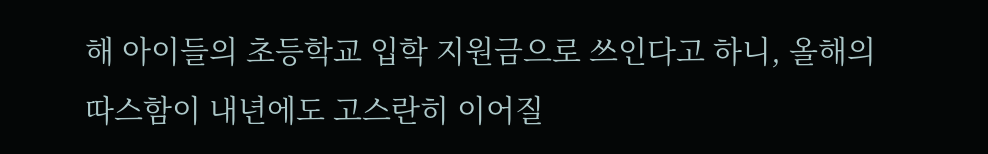해 아이들의 초등학교 입학 지원금으로 쓰인다고 하니, 올해의 따스함이 내년에도 고스란히 이어질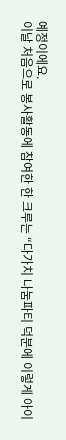예정이에요.
이날 처음으로 봉사활동에 참여한 한 크루는 “다가치 나눔파티 덕분에 이렇게 아이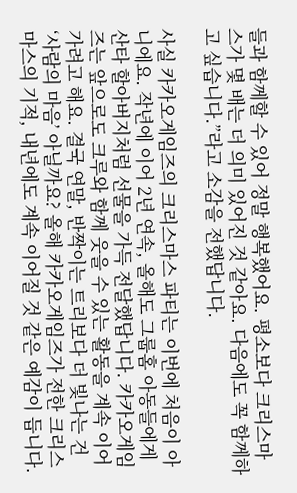들과 함께할 수 있어 정말 행복했어요. 평소보다 크리스마스가 몇 배는 더 의미 있어진 것 같아요. 다음에도 꼭 함께하고 싶습니다.”라고 소감을 전했답니다.

사실 카카오게임즈의 크리스마스 파티는 이번에 처음이 아니에요. 작년에 이어 2년 연속, 올해도 그룹홈 아동들에게 산타 할아버지처럼 선물을 가득 전달했답니다. 카카오게임즈는 앞으로도 크루와 함께 웃을 수 있는 활동을 계속 이어가려고 해요. 결국 연말, 반짝이는 트리보다 더 빛나는 건 ‘사람의 마음’ 아닐까요? 올해 카카오게임즈가 전한 크리스마스의 기적, 내년에도 계속 이어질 것 같은 예감이 듭니다.